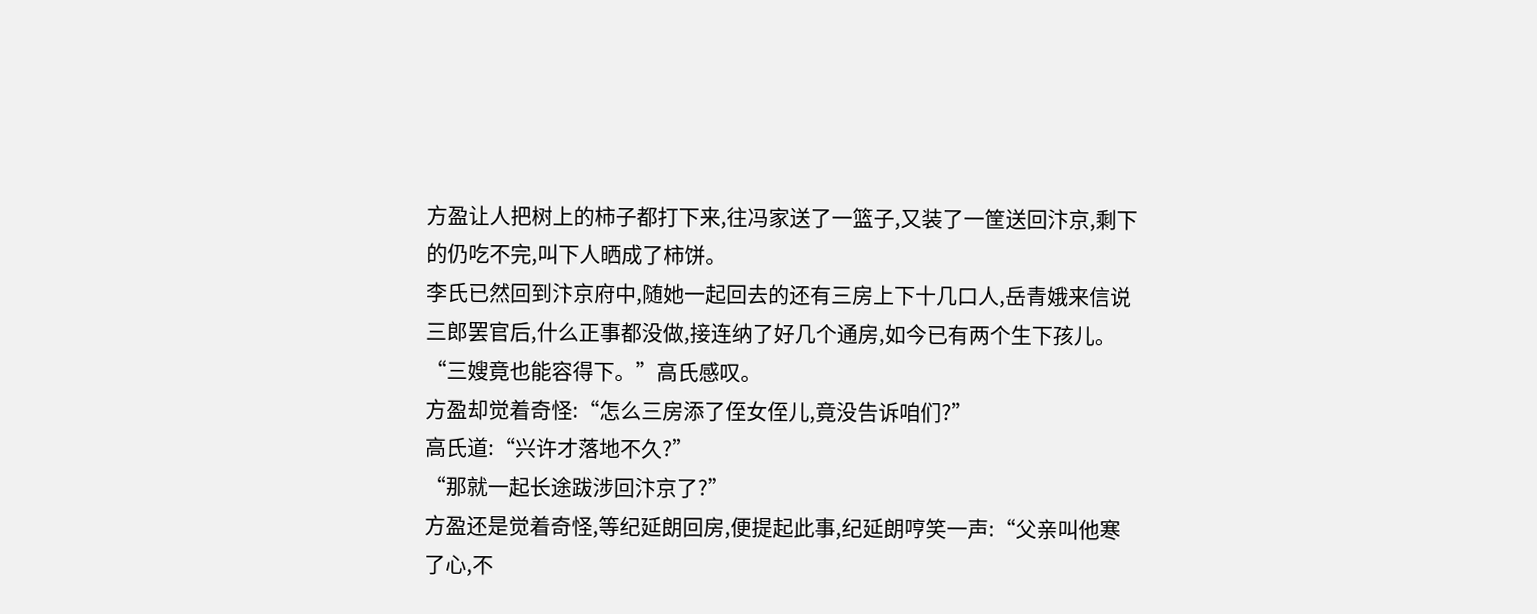方盈让人把树上的柿子都打下来,往冯家送了一篮子,又装了一筐送回汴京,剩下的仍吃不完,叫下人晒成了柿饼。
李氏已然回到汴京府中,随她一起回去的还有三房上下十几口人,岳青娥来信说三郎罢官后,什么正事都没做,接连纳了好几个通房,如今已有两个生下孩儿。
“三嫂竟也能容得下。”高氏感叹。
方盈却觉着奇怪:“怎么三房添了侄女侄儿,竟没告诉咱们?”
高氏道:“兴许才落地不久?”
“那就一起长途跋涉回汴京了?”
方盈还是觉着奇怪,等纪延朗回房,便提起此事,纪延朗哼笑一声:“父亲叫他寒了心,不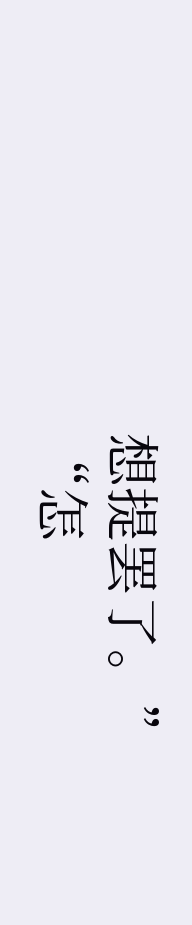想提罢了。”
“怎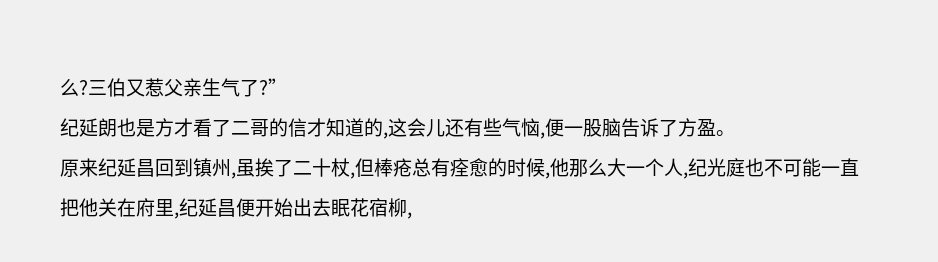么?三伯又惹父亲生气了?”
纪延朗也是方才看了二哥的信才知道的,这会儿还有些气恼,便一股脑告诉了方盈。
原来纪延昌回到镇州,虽挨了二十杖,但棒疮总有痊愈的时候,他那么大一个人,纪光庭也不可能一直把他关在府里,纪延昌便开始出去眠花宿柳,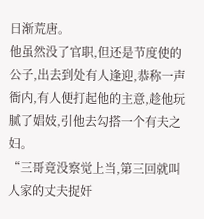日渐荒唐。
他虽然没了官职,但还是节度使的公子,出去到处有人逢迎,恭称一声衙内,有人便打起他的主意,趁他玩腻了娼妓,引他去勾搭一个有夫之妇。
“三哥竟没察觉上当,第三回就叫人家的丈夫捉奸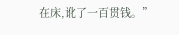在床,讹了一百贯钱。”